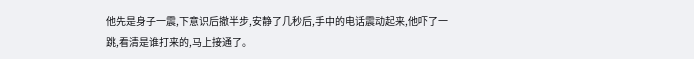他先是身子一震,下意识后撤半步,安静了几秒后,手中的电话震动起来,他吓了一跳,看清是谁打来的,马上接通了。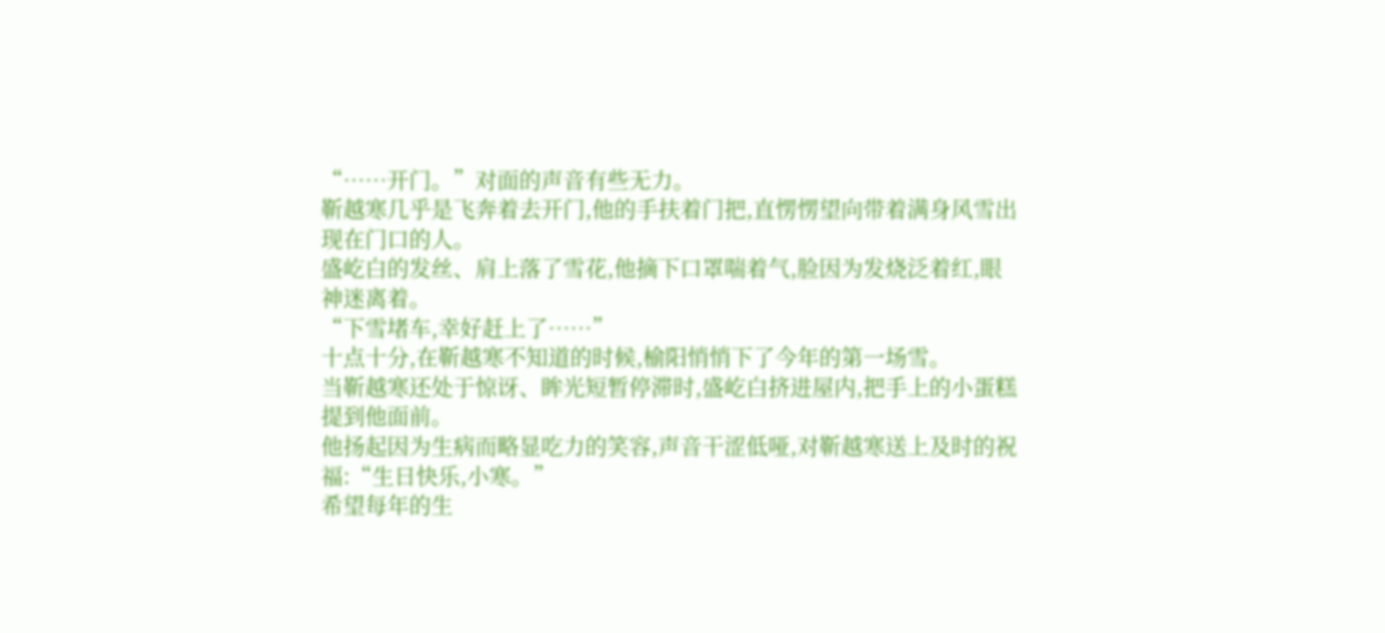“……开门。”对面的声音有些无力。
靳越寒几乎是飞奔着去开门,他的手扶着门把,直愣愣望向带着满身风雪出现在门口的人。
盛屹白的发丝、肩上落了雪花,他摘下口罩喘着气,脸因为发烧泛着红,眼神迷离着。
“下雪堵车,幸好赶上了……”
十点十分,在靳越寒不知道的时候,榆阳悄悄下了今年的第一场雪。
当靳越寒还处于惊讶、眸光短暂停滞时,盛屹白挤进屋内,把手上的小蛋糕提到他面前。
他扬起因为生病而略显吃力的笑容,声音干涩低哑,对靳越寒送上及时的祝福:“生日快乐,小寒。”
希望每年的生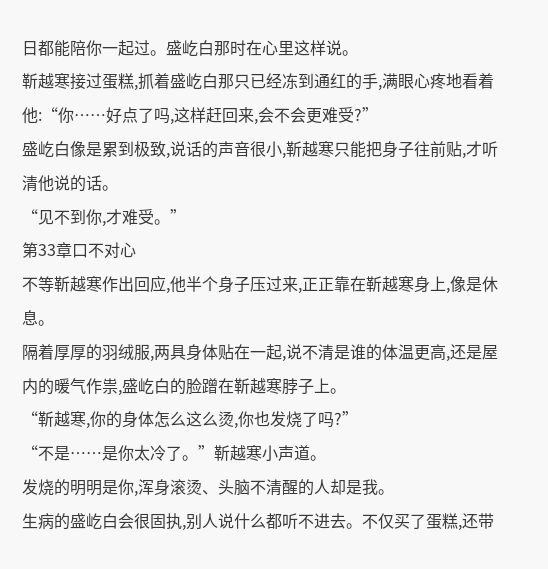日都能陪你一起过。盛屹白那时在心里这样说。
靳越寒接过蛋糕,抓着盛屹白那只已经冻到通红的手,满眼心疼地看着他:“你……好点了吗,这样赶回来,会不会更难受?”
盛屹白像是累到极致,说话的声音很小,靳越寒只能把身子往前贴,才听清他说的话。
“见不到你,才难受。”
第33章口不对心
不等靳越寒作出回应,他半个身子压过来,正正靠在靳越寒身上,像是休息。
隔着厚厚的羽绒服,两具身体贴在一起,说不清是谁的体温更高,还是屋内的暖气作祟,盛屹白的脸蹭在靳越寒脖子上。
“靳越寒,你的身体怎么这么烫,你也发烧了吗?”
“不是……是你太冷了。”靳越寒小声道。
发烧的明明是你,浑身滚烫、头脑不清醒的人却是我。
生病的盛屹白会很固执,别人说什么都听不进去。不仅买了蛋糕,还带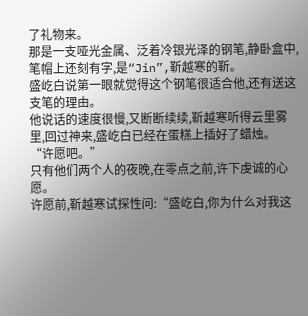了礼物来。
那是一支哑光金属、泛着冷银光泽的钢笔,静卧盒中,笔帽上还刻有字,是“Jin”,靳越寒的靳。
盛屹白说第一眼就觉得这个钢笔很适合他,还有送这支笔的理由。
他说话的速度很慢,又断断续续,靳越寒听得云里雾里,回过神来,盛屹白已经在蛋糕上插好了蜡烛。
“许愿吧。”
只有他们两个人的夜晚,在零点之前,许下虔诚的心愿。
许愿前,靳越寒试探性问:“盛屹白,你为什么对我这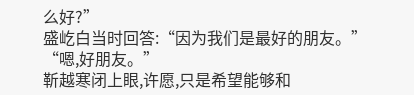么好?”
盛屹白当时回答:“因为我们是最好的朋友。”
“嗯,好朋友。”
靳越寒闭上眼,许愿,只是希望能够和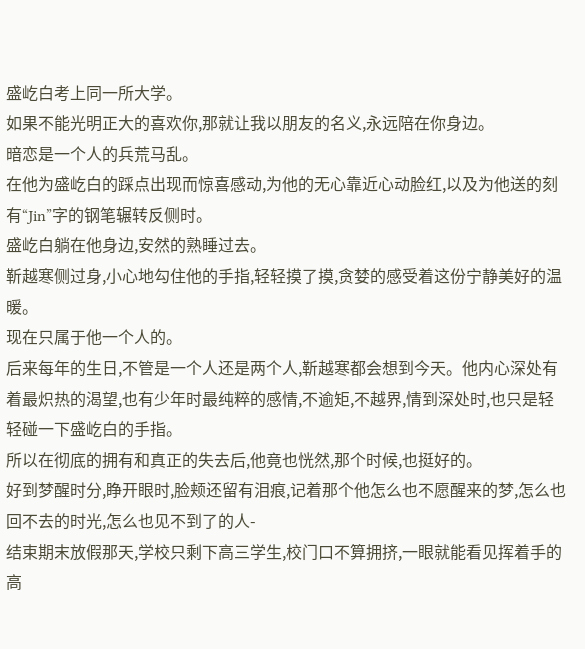盛屹白考上同一所大学。
如果不能光明正大的喜欢你,那就让我以朋友的名义,永远陪在你身边。
暗恋是一个人的兵荒马乱。
在他为盛屹白的踩点出现而惊喜感动,为他的无心靠近心动脸红,以及为他送的刻有“Jin”字的钢笔辗转反侧时。
盛屹白躺在他身边,安然的熟睡过去。
靳越寒侧过身,小心地勾住他的手指,轻轻摸了摸,贪婪的感受着这份宁静美好的温暖。
现在只属于他一个人的。
后来每年的生日,不管是一个人还是两个人,靳越寒都会想到今天。他内心深处有着最炽热的渴望,也有少年时最纯粹的感情,不逾矩,不越界,情到深处时,也只是轻轻碰一下盛屹白的手指。
所以在彻底的拥有和真正的失去后,他竟也恍然,那个时候,也挺好的。
好到梦醒时分,睁开眼时,脸颊还留有泪痕,记着那个他怎么也不愿醒来的梦,怎么也回不去的时光,怎么也见不到了的人-
结束期末放假那天,学校只剩下高三学生,校门口不算拥挤,一眼就能看见挥着手的高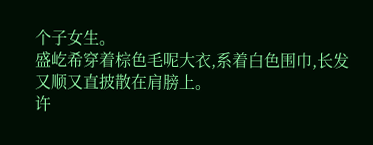个子女生。
盛屹希穿着棕色毛呢大衣,系着白色围巾,长发又顺又直披散在肩膀上。
许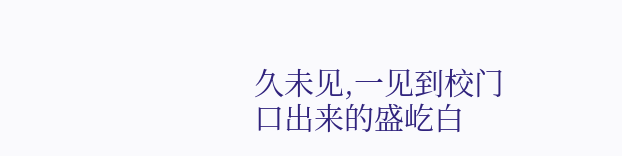久未见,一见到校门口出来的盛屹白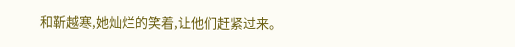和靳越寒,她灿烂的笑着,让他们赶紧过来。